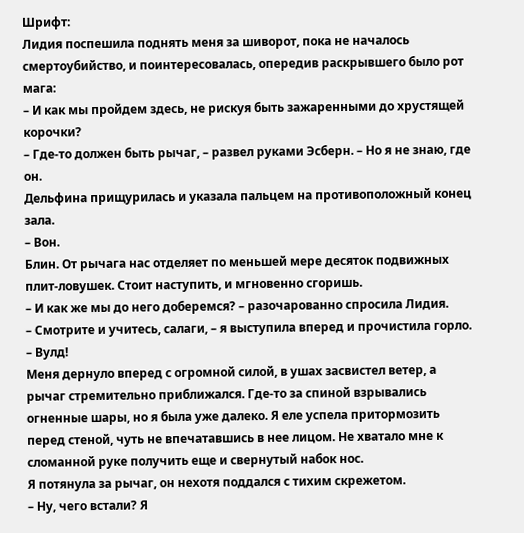Шрифт:
Лидия поспешила поднять меня за шиворот, пока не началось смертоубийство, и поинтересовалась, опередив раскрывшего было рот мага:
– И как мы пройдем здесь, не рискуя быть зажаренными до хрустящей корочки?
– Где-то должен быть рычаг, – развел руками Эсберн. – Но я не знаю, где он.
Дельфина прищурилась и указала пальцем на противоположный конец зала.
– Вон.
Блин. От рычага нас отделяет по меньшей мере десяток подвижных плит-ловушек. Стоит наступить, и мгновенно сгоришь.
– И как же мы до него доберемся? – разочарованно спросила Лидия.
– Смотрите и учитесь, салаги, – я выступила вперед и прочистила горло. – Вулд!
Меня дернуло вперед с огромной силой, в ушах засвистел ветер, а рычаг стремительно приближался. Где-то за спиной взрывались огненные шары, но я была уже далеко. Я еле успела притормозить перед стеной, чуть не впечатавшись в нее лицом. Не хватало мне к сломанной руке получить еще и свернутый набок нос.
Я потянула за рычаг, он нехотя поддался с тихим скрежетом.
– Ну, чего встали? Я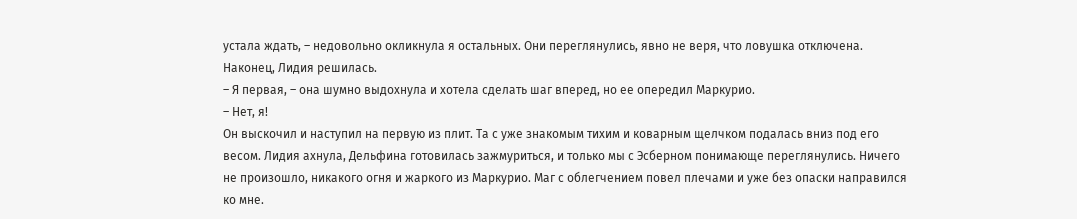устала ждать, – недовольно окликнула я остальных. Они переглянулись, явно не веря, что ловушка отключена. Наконец, Лидия решилась.
– Я первая, – она шумно выдохнула и хотела сделать шаг вперед, но ее опередил Маркурио.
– Нет, я!
Он выскочил и наступил на первую из плит. Та с уже знакомым тихим и коварным щелчком подалась вниз под его весом. Лидия ахнула, Дельфина готовилась зажмуриться, и только мы с Эсберном понимающе переглянулись. Ничего не произошло, никакого огня и жаркого из Маркурио. Маг с облегчением повел плечами и уже без опаски направился ко мне.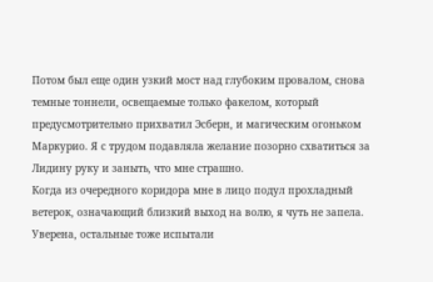Потом был еще один узкий мост над глубоким провалом, снова темные тоннели, освещаемые только факелом, который предусмотрительно прихватил Эсберн, и магическим огоньком Маркурио. Я с трудом подавляла желание позорно схватиться за Лидину руку и заныть, что мне страшно.
Когда из очередного коридора мне в лицо подул прохладный ветерок, означающий близкий выход на волю, я чуть не запела. Уверена, остальные тоже испытали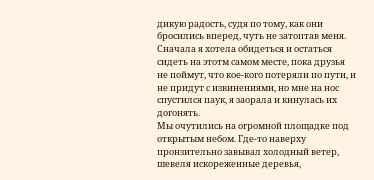дикую радость, судя по тому, как они бросились вперед, чуть не затоптав меня. Сначала я хотела обидеться и остаться сидеть на этотм самом месте, пока друзья не поймут, что кое-кого потеряли по пути, и не придут с извинениями, но мне на нос спустился паук, я заорала и кинулась их догонять.
Мы очутились на огромной площадке под открытым небом. Где-то наверху пронзительно завывал холодный ветер, шевеля искореженные деревья,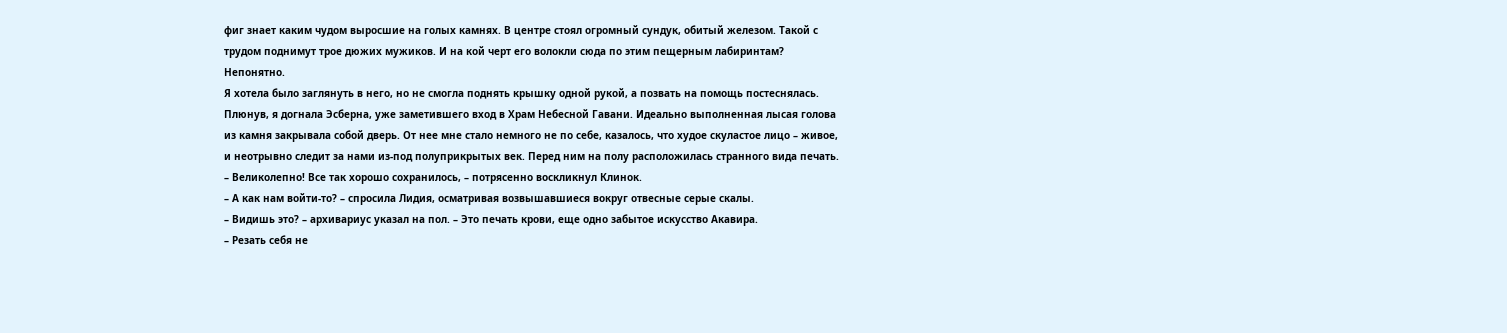фиг знает каким чудом выросшие на голых камнях. В центре стоял огромный сундук, обитый железом. Такой с трудом поднимут трое дюжих мужиков. И на кой черт его волокли сюда по этим пещерным лабиринтам? Непонятно.
Я хотела было заглянуть в него, но не смогла поднять крышку одной рукой, а позвать на помощь постеснялась. Плюнув, я догнала Эсберна, уже заметившего вход в Храм Небесной Гавани. Идеально выполненная лысая голова из камня закрывала собой дверь. От нее мне стало немного не по себе, казалось, что худое скуластое лицо – живое, и неотрывно следит за нами из-под полуприкрытых век. Перед ним на полу расположилась странного вида печать.
– Великолепно! Все так хорошо сохранилось, – потрясенно воскликнул Клинок.
– А как нам войти-то? – спросила Лидия, осматривая возвышавшиеся вокруг отвесные серые скалы.
– Видишь это? – архивариус указал на пол. – Это печать крови, еще одно забытое искусство Акавира.
– Резать себя не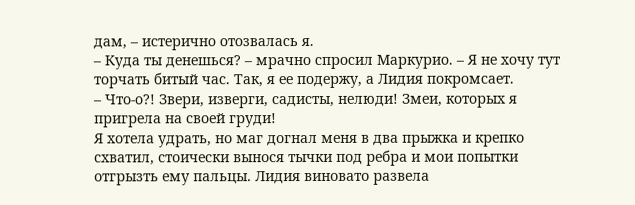дам, – истерично отозвалась я.
– Куда ты денешься? – мрачно спросил Маркурио. – Я не хочу тут торчать битый час. Так, я ее подержу, а Лидия покромсает.
– Что-о?! Звери, изверги, садисты, нелюди! Змеи, которых я пригрела на своей груди!
Я хотела удрать, но маг догнал меня в два прыжка и крепко схватил, стоически вынося тычки под ребра и мои попытки отгрызть ему пальцы. Лидия виновато развела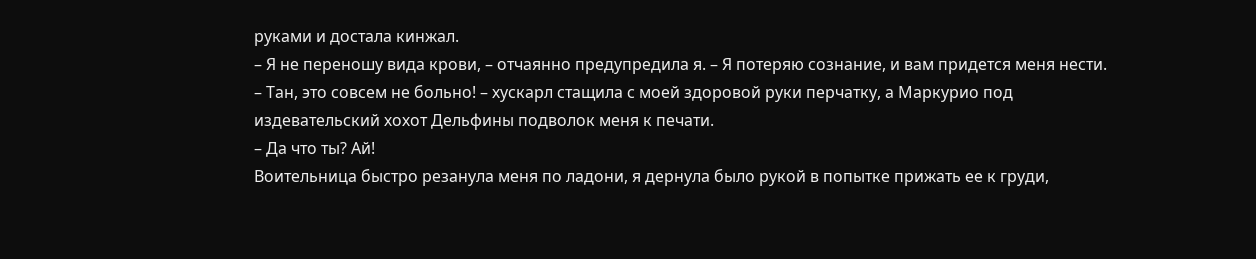руками и достала кинжал.
– Я не переношу вида крови, – отчаянно предупредила я. – Я потеряю сознание, и вам придется меня нести.
– Тан, это совсем не больно! – хускарл стащила с моей здоровой руки перчатку, а Маркурио под издевательский хохот Дельфины подволок меня к печати.
– Да что ты? Ай!
Воительница быстро резанула меня по ладони, я дернула было рукой в попытке прижать ее к груди,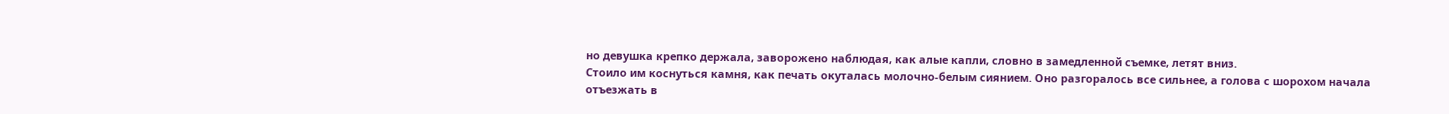но девушка крепко держала, заворожено наблюдая, как алые капли, словно в замедленной съемке, летят вниз.
Стоило им коснуться камня, как печать окуталась молочно-белым сиянием. Оно разгоралось все сильнее, а голова с шорохом начала отъезжать в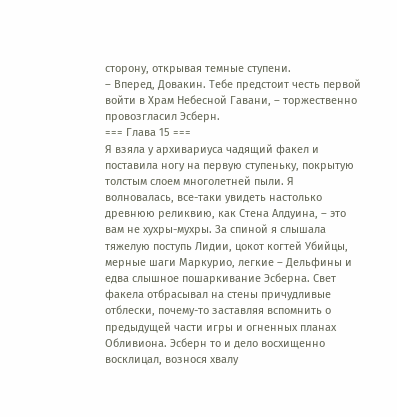сторону, открывая темные ступени.
– Вперед, Довакин. Тебе предстоит честь первой войти в Храм Небесной Гавани, – торжественно провозгласил Эсберн.
=== Глава 15 ===
Я взяла у архивариуса чадящий факел и поставила ногу на первую ступеньку, покрытую толстым слоем многолетней пыли. Я волновалась, все-таки увидеть настолько древнюю реликвию, как Стена Алдуина, – это вам не хухры-мухры. За спиной я слышала тяжелую поступь Лидии, цокот когтей Убийцы, мерные шаги Маркурио, легкие – Дельфины и едва слышное пошаркивание Эсберна. Свет факела отбрасывал на стены причудливые отблески, почему-то заставляя вспомнить о предыдущей части игры и огненных планах Обливиона. Эсберн то и дело восхищенно восклицал, вознося хвалу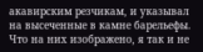акавирским резчикам, и указывал на высеченные в камне барельефы. Что на них изображено, я так и не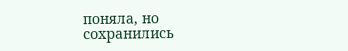поняла, но сохранились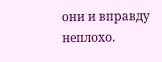они и вправду неплохо.